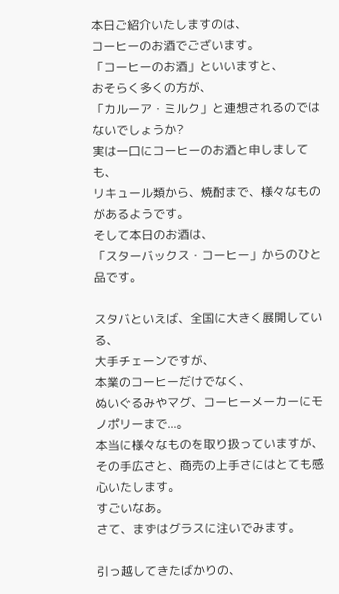本日ご紹介いたしますのは、
コーヒーのお酒でございます。
「コーヒーのお酒」といいますと、
おそらく多くの方が、
「カルーア・ミルク」と連想されるのではないでしょうか?
実は一口にコーヒーのお酒と申しましても、
リキュール類から、焼酎まで、様々なものがあるようです。
そして本日のお酒は、
「スターバックス・コーヒー」からのひと品です。

スタバといえば、全国に大きく展開している、
大手チェーンですが、
本業のコーヒーだけでなく、
ぬいぐるみやマグ、コーヒーメーカーにモノポリーまで...。
本当に様々なものを取り扱っていますが、
その手広さと、商売の上手さにはとても感心いたします。
すごいなあ。
さて、まずはグラスに注いでみます。

引っ越してきたばかりの、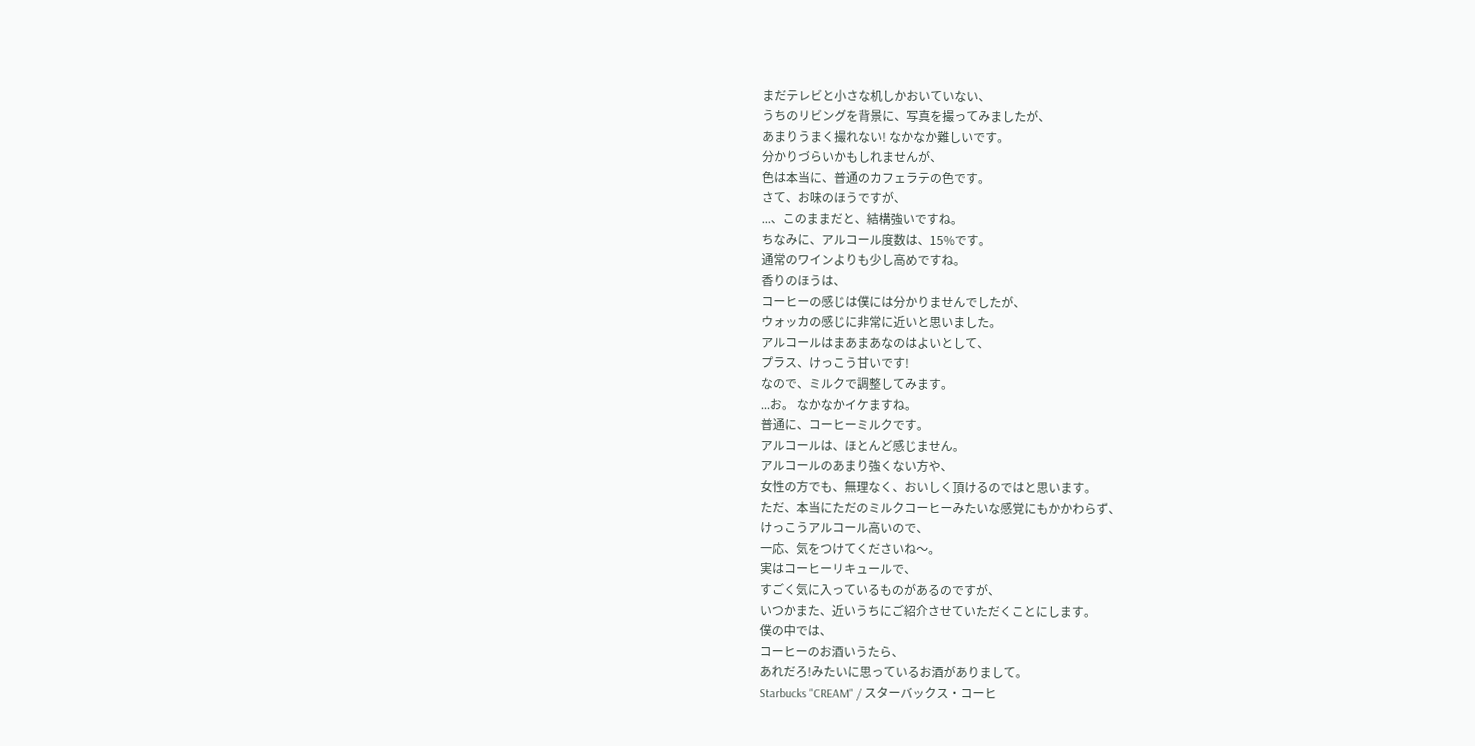まだテレビと小さな机しかおいていない、
うちのリビングを背景に、写真を撮ってみましたが、
あまりうまく撮れない! なかなか難しいです。
分かりづらいかもしれませんが、
色は本当に、普通のカフェラテの色です。
さて、お味のほうですが、
...、このままだと、結構強いですね。
ちなみに、アルコール度数は、15%です。
通常のワインよりも少し高めですね。
香りのほうは、
コーヒーの感じは僕には分かりませんでしたが、
ウォッカの感じに非常に近いと思いました。
アルコールはまあまあなのはよいとして、
プラス、けっこう甘いです!
なので、ミルクで調整してみます。
...お。 なかなかイケますね。
普通に、コーヒーミルクです。
アルコールは、ほとんど感じません。
アルコールのあまり強くない方や、
女性の方でも、無理なく、おいしく頂けるのではと思います。
ただ、本当にただのミルクコーヒーみたいな感覚にもかかわらず、
けっこうアルコール高いので、
一応、気をつけてくださいね〜。
実はコーヒーリキュールで、
すごく気に入っているものがあるのですが、
いつかまた、近いうちにご紹介させていただくことにします。
僕の中では、
コーヒーのお酒いうたら、
あれだろ!みたいに思っているお酒がありまして。
Starbucks "CREAM" / スターバックス・コーヒ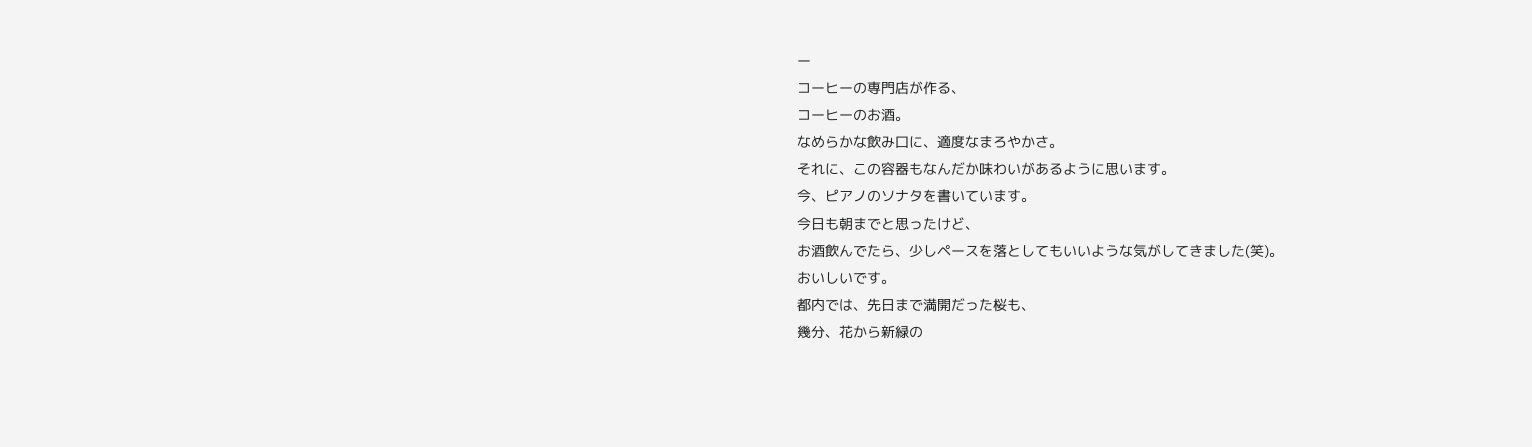ー
コーヒーの専門店が作る、
コーヒーのお酒。
なめらかな飲み口に、適度なまろやかさ。
それに、この容器もなんだか味わいがあるように思います。
今、ピアノのソナタを書いています。
今日も朝までと思ったけど、
お酒飲んでたら、少しペースを落としてもいいような気がしてきました(笑)。
おいしいです。
都内では、先日まで満開だった桜も、
幾分、花から新緑の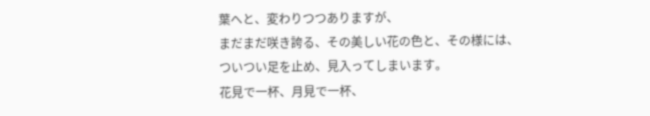葉へと、変わりつつありますが、
まだまだ咲き誇る、その美しい花の色と、その様には、
ついつい足を止め、見入ってしまいます。
花見で一杯、月見で一杯、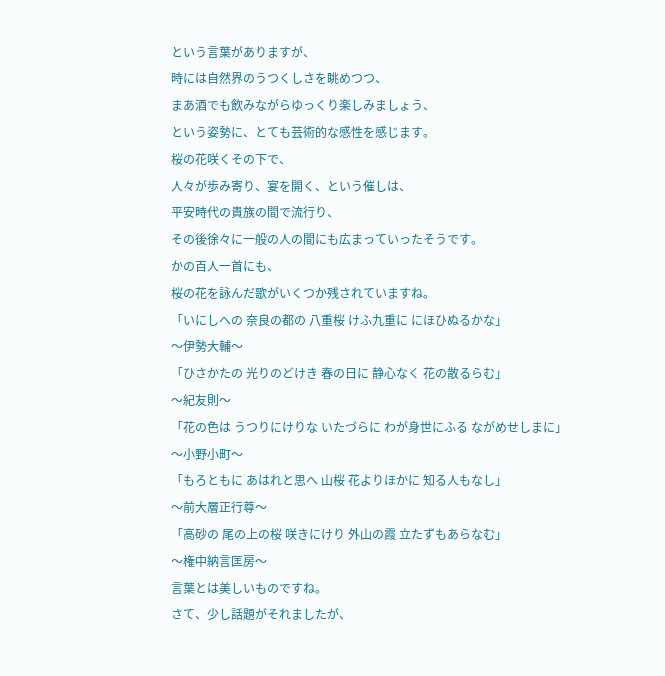という言葉がありますが、
時には自然界のうつくしさを眺めつつ、
まあ酒でも飲みながらゆっくり楽しみましょう、
という姿勢に、とても芸術的な感性を感じます。
桜の花咲くその下で、
人々が歩み寄り、宴を開く、という催しは、
平安時代の貴族の間で流行り、
その後徐々に一般の人の間にも広まっていったそうです。
かの百人一首にも、
桜の花を詠んだ歌がいくつか残されていますね。
「いにしへの 奈良の都の 八重桜 けふ九重に にほひぬるかな」
〜伊勢大輔〜
「ひさかたの 光りのどけき 春の日に 静心なく 花の散るらむ」
〜紀友則〜
「花の色は うつりにけりな いたづらに わが身世にふる ながめせしまに」
〜小野小町〜
「もろともに あはれと思へ 山桜 花よりほかに 知る人もなし」
〜前大層正行尊〜
「高砂の 尾の上の桜 咲きにけり 外山の霞 立たずもあらなむ」
〜権中納言匡房〜
言葉とは美しいものですね。
さて、少し話題がそれましたが、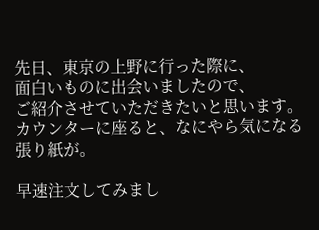先日、東京の上野に行った際に、
面白いものに出会いましたので、
ご紹介させていただきたいと思います。
カウンターに座ると、なにやら気になる張り紙が。

早速注文してみまし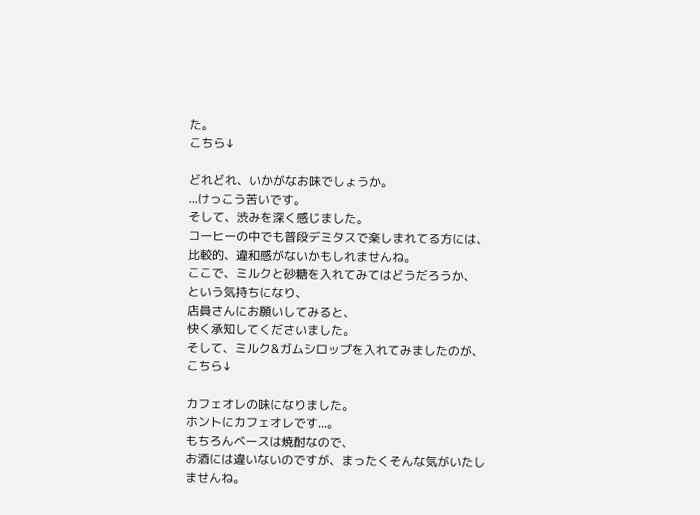た。
こちら↓

どれどれ、いかがなお味でしょうか。
...けっこう苦いです。
そして、渋みを深く感じました。
コーヒーの中でも普段デミタスで楽しまれてる方には、
比較的、違和感がないかもしれませんね。
ここで、ミルクと砂糖を入れてみてはどうだろうか、
という気持ちになり、
店員さんにお願いしてみると、
快く承知してくださいました。
そして、ミルク&ガムシロップを入れてみましたのが、
こちら↓

カフェオレの味になりました。
ホントにカフェオレです...。
もちろんベースは焼酎なので、
お酒には違いないのですが、まったくそんな気がいたしませんね。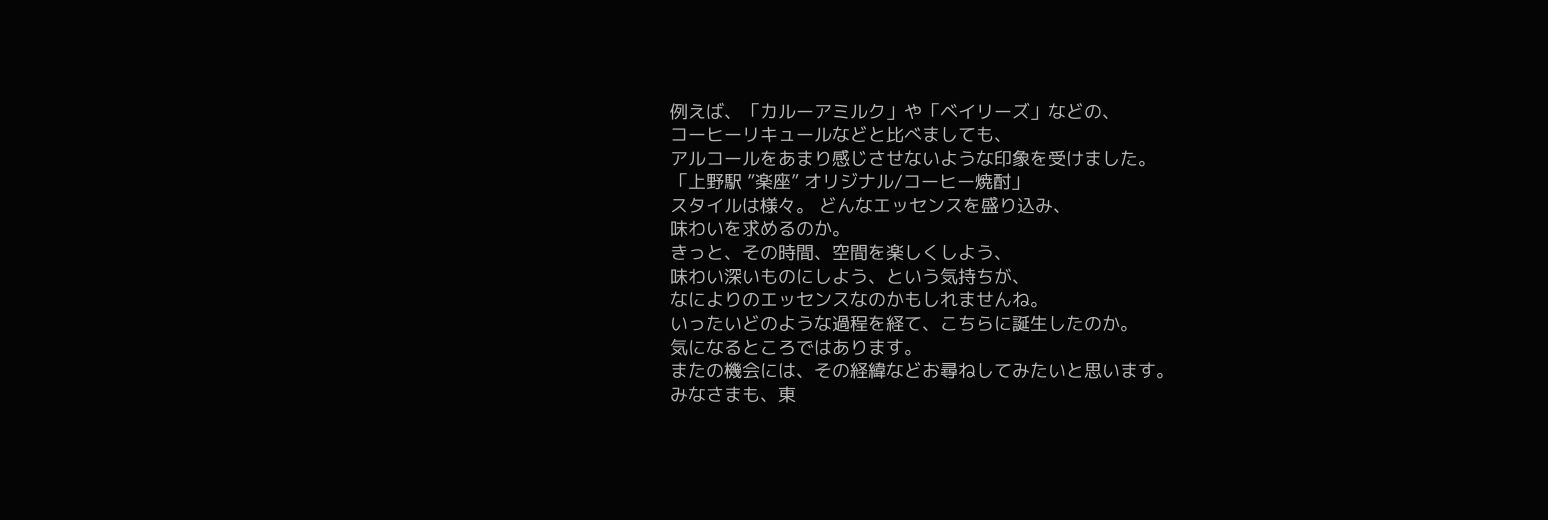例えば、「カルーアミルク」や「ベイリーズ」などの、
コーヒーリキュールなどと比べましても、
アルコールをあまり感じさせないような印象を受けました。
「上野駅 ”楽座” オリジナル/コーヒー焼酎」
スタイルは様々。 どんなエッセンスを盛り込み、
味わいを求めるのか。
きっと、その時間、空間を楽しくしよう、
味わい深いものにしよう、という気持ちが、
なによりのエッセンスなのかもしれませんね。
いったいどのような過程を経て、こちらに誕生したのか。
気になるところではあります。
またの機会には、その経緯などお尋ねしてみたいと思います。
みなさまも、東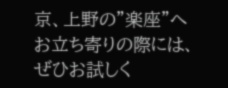京、上野の”楽座”へお立ち寄りの際には、
ぜひお試しく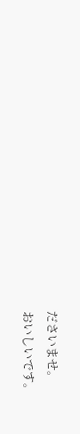ださいませ。
おいしいです。